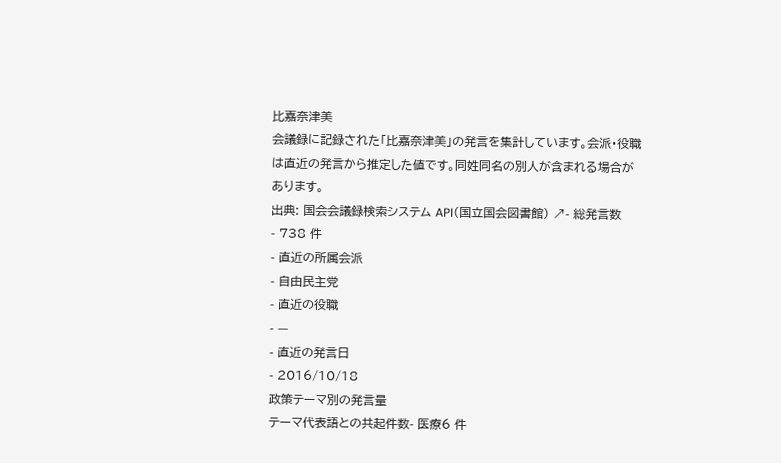比嘉奈津美
会議録に記録された「比嘉奈津美」の発言を集計しています。会派・役職は直近の発言から推定した値です。同姓同名の別人が含まれる場合があります。
出典: 国会会議録検索システム API(国立国会図書館) ↗- 総発言数
- 738 件
- 直近の所属会派
- 自由民主党
- 直近の役職
- —
- 直近の発言日
- 2016/10/18
政策テーマ別の発言量
テーマ代表語との共起件数- 医療6 件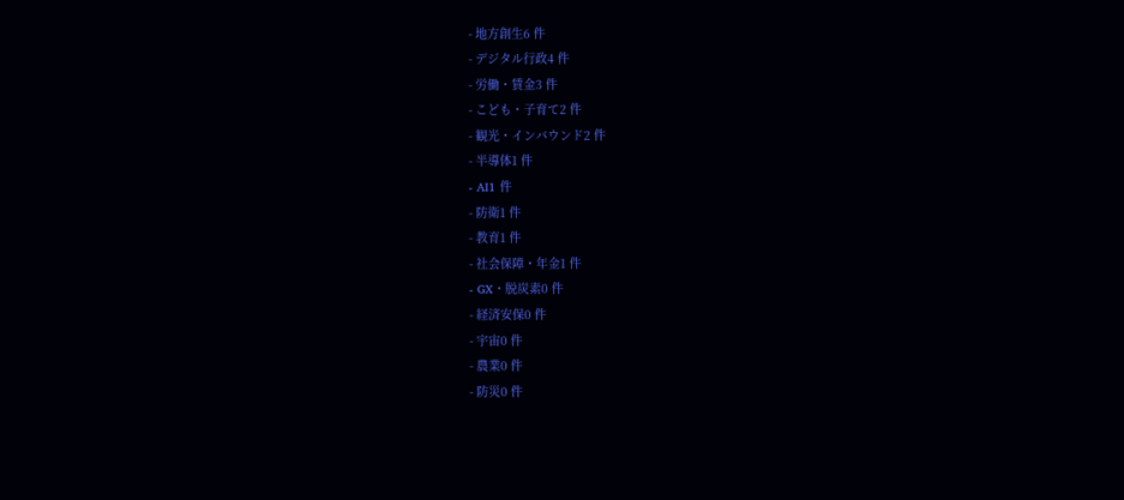- 地方創生6 件
- デジタル行政4 件
- 労働・賃金3 件
- こども・子育て2 件
- 観光・インバウンド2 件
- 半導体1 件
- AI1 件
- 防衛1 件
- 教育1 件
- 社会保障・年金1 件
- GX・脱炭素0 件
- 経済安保0 件
- 宇宙0 件
- 農業0 件
- 防災0 件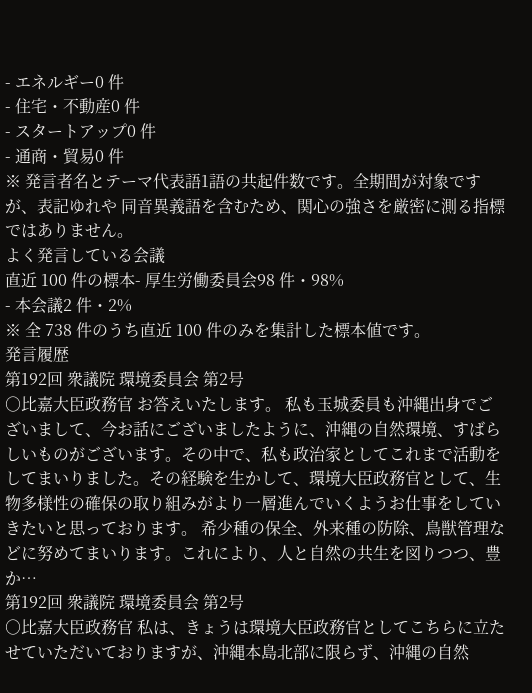- エネルギー0 件
- 住宅・不動産0 件
- スタートアップ0 件
- 通商・貿易0 件
※ 発言者名とテーマ代表語1語の共起件数です。全期間が対象ですが、表記ゆれや 同音異義語を含むため、関心の強さを厳密に測る指標ではありません。
よく発言している会議
直近 100 件の標本- 厚生労働委員会98 件・98%
- 本会議2 件・2%
※ 全 738 件のうち直近 100 件のみを集計した標本値です。
発言履歴
第192回 衆議院 環境委員会 第2号
○比嘉大臣政務官 お答えいたします。 私も玉城委員も沖縄出身でございまして、今お話にございましたように、沖縄の自然環境、すばらしいものがございます。その中で、私も政治家としてこれまで活動をしてまいりました。その経験を生かして、環境大臣政務官として、生物多様性の確保の取り組みがより一層進んでいくようお仕事をしていきたいと思っております。 希少種の保全、外来種の防除、鳥獣管理などに努めてまいります。これにより、人と自然の共生を図りつつ、豊か…
第192回 衆議院 環境委員会 第2号
○比嘉大臣政務官 私は、きょうは環境大臣政務官としてこちらに立たせていただいておりますが、沖縄本島北部に限らず、沖縄の自然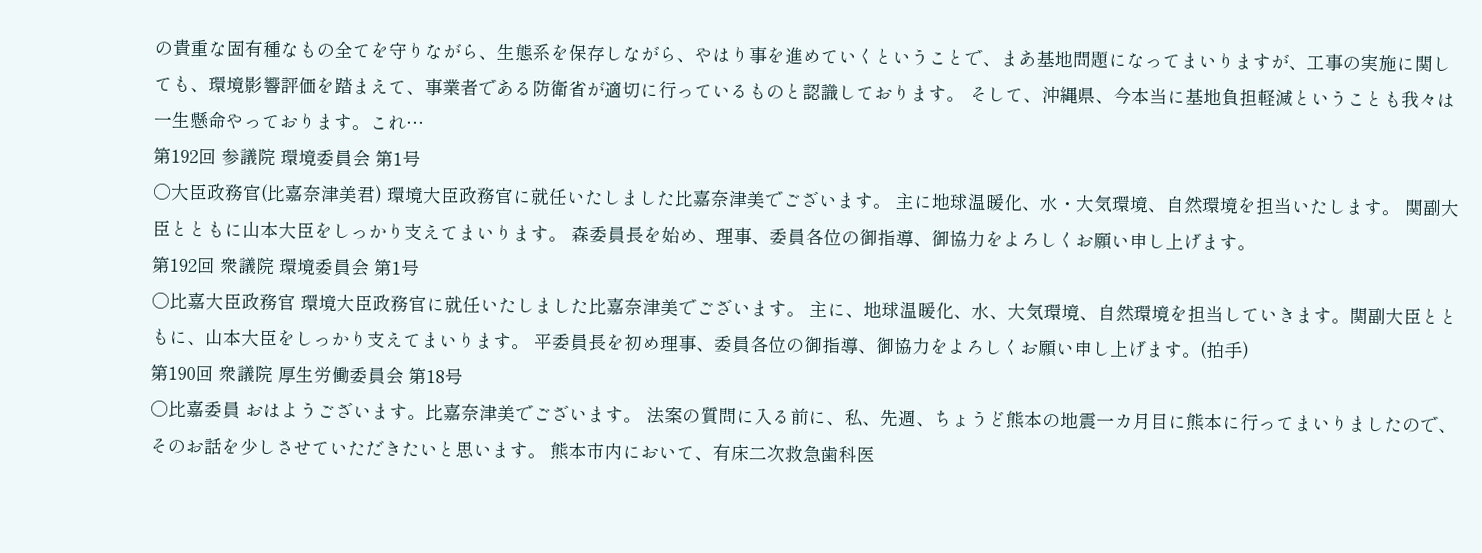の貴重な固有種なもの全てを守りながら、生態系を保存しながら、やはり事を進めていくということで、まあ基地問題になってまいりますが、工事の実施に関しても、環境影響評価を踏まえて、事業者である防衛省が適切に行っているものと認識しております。 そして、沖縄県、今本当に基地負担軽減ということも我々は一生懸命やっております。これ…
第192回 参議院 環境委員会 第1号
○大臣政務官(比嘉奈津美君) 環境大臣政務官に就任いたしました比嘉奈津美でございます。 主に地球温暖化、水・大気環境、自然環境を担当いたします。 関副大臣とともに山本大臣をしっかり支えてまいります。 森委員長を始め、理事、委員各位の御指導、御協力をよろしくお願い申し上げます。
第192回 衆議院 環境委員会 第1号
○比嘉大臣政務官 環境大臣政務官に就任いたしました比嘉奈津美でございます。 主に、地球温暖化、水、大気環境、自然環境を担当していきます。関副大臣とともに、山本大臣をしっかり支えてまいります。 平委員長を初め理事、委員各位の御指導、御協力をよろしくお願い申し上げます。(拍手)
第190回 衆議院 厚生労働委員会 第18号
○比嘉委員 おはようございます。比嘉奈津美でございます。 法案の質問に入る前に、私、先週、ちょうど熊本の地震一カ月目に熊本に行ってまいりましたので、そのお話を少しさせていただきたいと思います。 熊本市内において、有床二次救急歯科医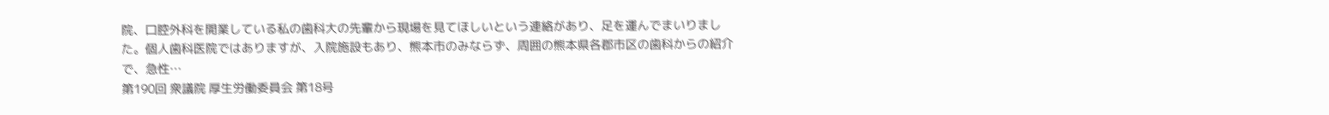院、口腔外科を開業している私の歯科大の先輩から現場を見てほしいという連絡があり、足を運んでまいりました。個人歯科医院ではありますが、入院施設もあり、熊本市のみならず、周囲の熊本県各郡市区の歯科からの紹介で、急性…
第190回 衆議院 厚生労働委員会 第18号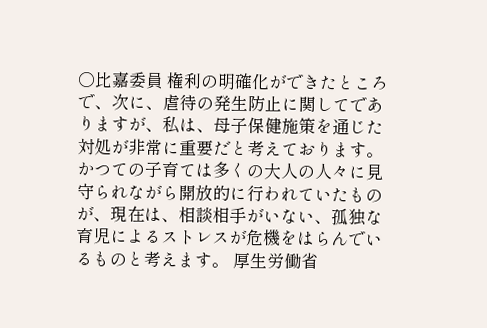○比嘉委員 権利の明確化ができたところで、次に、虐待の発生防止に関してでありますが、私は、母子保健施策を通じた対処が非常に重要だと考えております。かつての子育ては多くの大人の人々に見守られながら開放的に行われていたものが、現在は、相談相手がいない、孤独な育児によるストレスが危機をはらんでいるものと考えます。 厚生労働省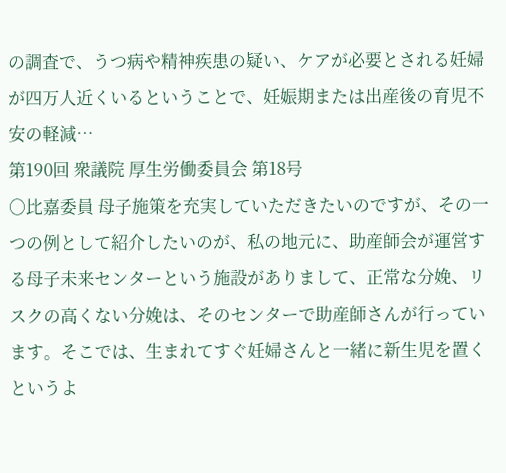の調査で、うつ病や精神疾患の疑い、ケアが必要とされる妊婦が四万人近くいるということで、妊娠期または出産後の育児不安の軽減…
第190回 衆議院 厚生労働委員会 第18号
○比嘉委員 母子施策を充実していただきたいのですが、その一つの例として紹介したいのが、私の地元に、助産師会が運営する母子未来センターという施設がありまして、正常な分娩、リスクの高くない分娩は、そのセンターで助産師さんが行っています。そこでは、生まれてすぐ妊婦さんと一緒に新生児を置くというよ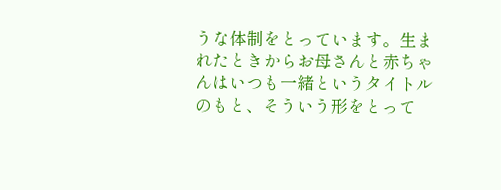うな体制をとっています。生まれたときからお母さんと赤ちゃんはいつも一緒というタイトルのもと、そういう形をとって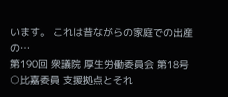います。 これは昔ながらの家庭での出産の…
第190回 衆議院 厚生労働委員会 第18号
○比嘉委員 支援拠点とそれ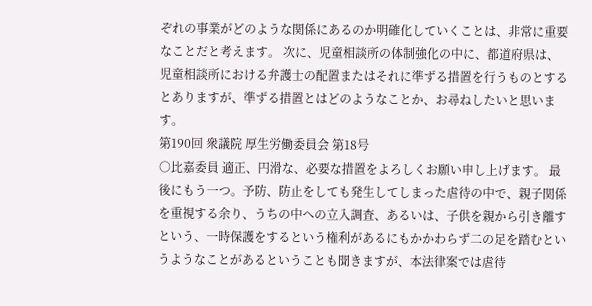ぞれの事業がどのような関係にあるのか明確化していくことは、非常に重要なことだと考えます。 次に、児童相談所の体制強化の中に、都道府県は、児童相談所における弁護士の配置またはそれに準ずる措置を行うものとするとありますが、準ずる措置とはどのようなことか、お尋ねしたいと思います。
第190回 衆議院 厚生労働委員会 第18号
○比嘉委員 適正、円滑な、必要な措置をよろしくお願い申し上げます。 最後にもう一つ。予防、防止をしても発生してしまった虐待の中で、親子関係を重視する余り、うちの中への立入調査、あるいは、子供を親から引き離すという、一時保護をするという権利があるにもかかわらず二の足を踏むというようなことがあるということも聞きますが、本法律案では虐待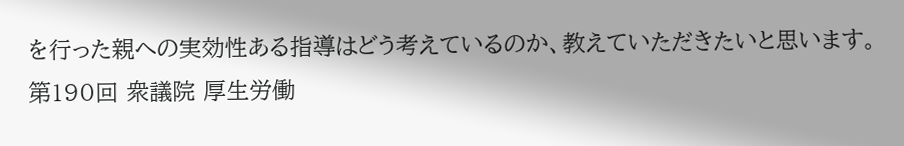を行った親への実効性ある指導はどう考えているのか、教えていただきたいと思います。
第190回 衆議院 厚生労働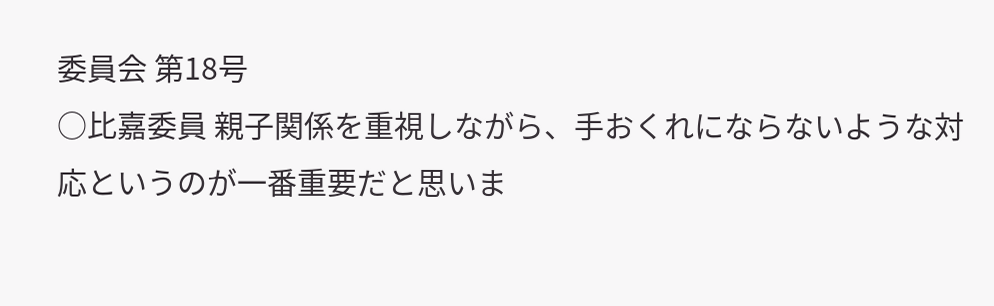委員会 第18号
○比嘉委員 親子関係を重視しながら、手おくれにならないような対応というのが一番重要だと思いま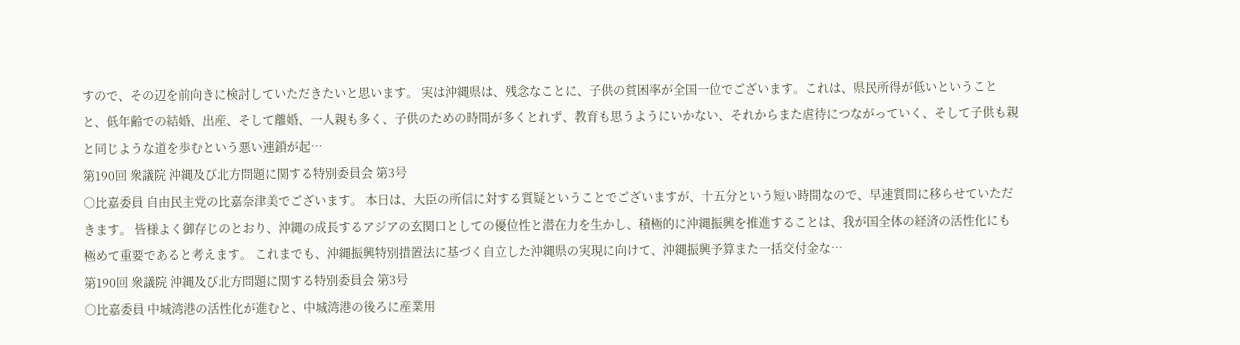すので、その辺を前向きに検討していただきたいと思います。 実は沖縄県は、残念なことに、子供の貧困率が全国一位でございます。これは、県民所得が低いということと、低年齢での結婚、出産、そして離婚、一人親も多く、子供のための時間が多くとれず、教育も思うようにいかない、それからまた虐待につながっていく、そして子供も親と同じような道を歩むという悪い連鎖が起…
第190回 衆議院 沖縄及び北方問題に関する特別委員会 第3号
○比嘉委員 自由民主党の比嘉奈津美でございます。 本日は、大臣の所信に対する質疑ということでございますが、十五分という短い時間なので、早速質問に移らせていただきます。 皆様よく御存じのとおり、沖縄の成長するアジアの玄関口としての優位性と潜在力を生かし、積極的に沖縄振興を推進することは、我が国全体の経済の活性化にも極めて重要であると考えます。 これまでも、沖縄振興特別措置法に基づく自立した沖縄県の実現に向けて、沖縄振興予算また一括交付金な…
第190回 衆議院 沖縄及び北方問題に関する特別委員会 第3号
○比嘉委員 中城湾港の活性化が進むと、中城湾港の後ろに産業用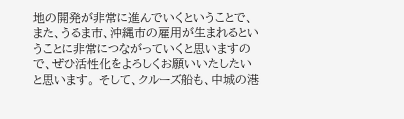地の開発が非常に進んでいくということで、また、うるま市、沖縄市の雇用が生まれるということに非常につながっていくと思いますので、ぜひ活性化をよろしくお願いいたしたいと思います。 そして、クルーズ船も、中城の港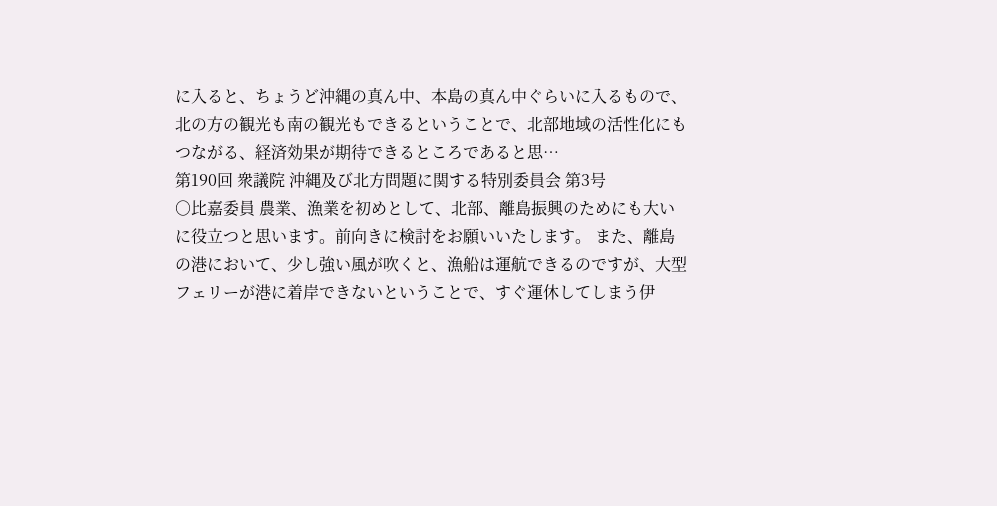に入ると、ちょうど沖縄の真ん中、本島の真ん中ぐらいに入るもので、北の方の観光も南の観光もできるということで、北部地域の活性化にもつながる、経済効果が期待できるところであると思…
第190回 衆議院 沖縄及び北方問題に関する特別委員会 第3号
○比嘉委員 農業、漁業を初めとして、北部、離島振興のためにも大いに役立つと思います。前向きに検討をお願いいたします。 また、離島の港において、少し強い風が吹くと、漁船は運航できるのですが、大型フェリーが港に着岸できないということで、すぐ運休してしまう伊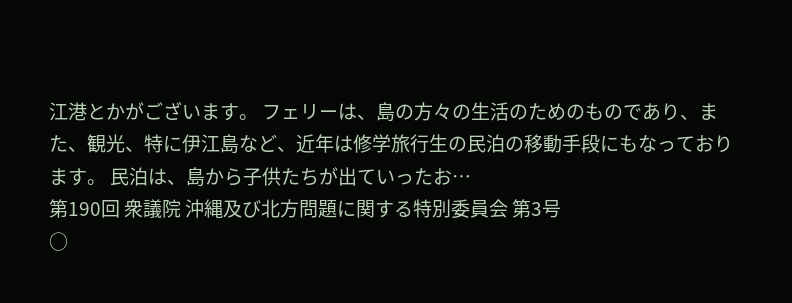江港とかがございます。 フェリーは、島の方々の生活のためのものであり、また、観光、特に伊江島など、近年は修学旅行生の民泊の移動手段にもなっております。 民泊は、島から子供たちが出ていったお…
第190回 衆議院 沖縄及び北方問題に関する特別委員会 第3号
○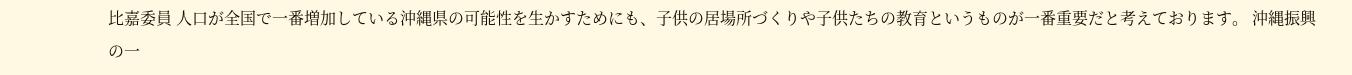比嘉委員 人口が全国で一番増加している沖縄県の可能性を生かすためにも、子供の居場所づくりや子供たちの教育というものが一番重要だと考えております。 沖縄振興の一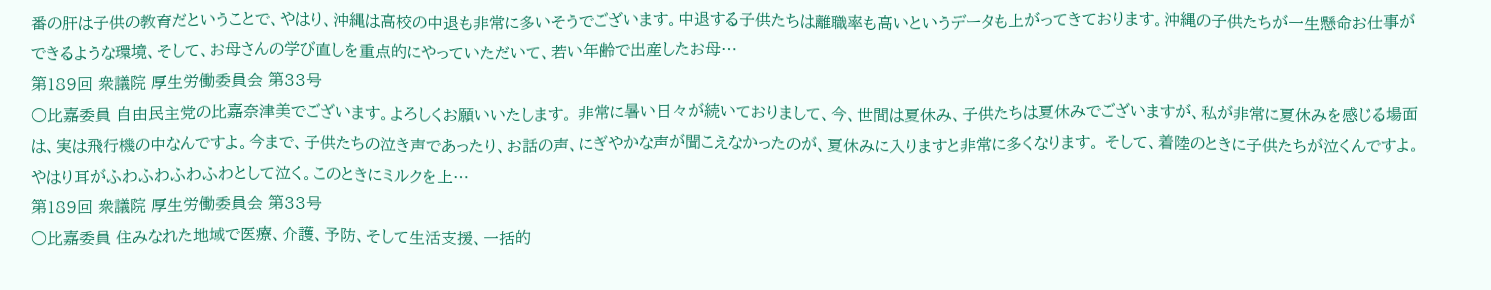番の肝は子供の教育だということで、やはり、沖縄は高校の中退も非常に多いそうでございます。中退する子供たちは離職率も高いというデータも上がってきております。沖縄の子供たちが一生懸命お仕事ができるような環境、そして、お母さんの学び直しを重点的にやっていただいて、若い年齢で出産したお母…
第189回 衆議院 厚生労働委員会 第33号
○比嘉委員 自由民主党の比嘉奈津美でございます。よろしくお願いいたします。 非常に暑い日々が続いておりまして、今、世間は夏休み、子供たちは夏休みでございますが、私が非常に夏休みを感じる場面は、実は飛行機の中なんですよ。今まで、子供たちの泣き声であったり、お話の声、にぎやかな声が聞こえなかったのが、夏休みに入りますと非常に多くなります。 そして、着陸のときに子供たちが泣くんですよ。やはり耳がふわふわふわふわとして泣く。このときにミルクを上…
第189回 衆議院 厚生労働委員会 第33号
○比嘉委員 住みなれた地域で医療、介護、予防、そして生活支援、一括的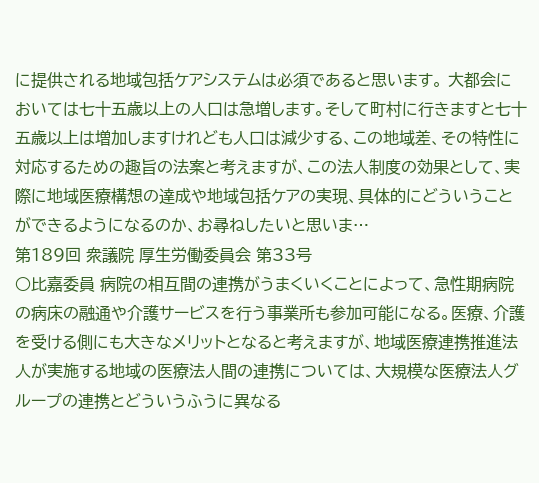に提供される地域包括ケアシステムは必須であると思います。 大都会においては七十五歳以上の人口は急増します。そして町村に行きますと七十五歳以上は増加しますけれども人口は減少する、この地域差、その特性に対応するための趣旨の法案と考えますが、この法人制度の効果として、実際に地域医療構想の達成や地域包括ケアの実現、具体的にどういうことができるようになるのか、お尋ねしたいと思いま…
第189回 衆議院 厚生労働委員会 第33号
○比嘉委員 病院の相互間の連携がうまくいくことによって、急性期病院の病床の融通や介護サービスを行う事業所も参加可能になる。医療、介護を受ける側にも大きなメリットとなると考えますが、地域医療連携推進法人が実施する地域の医療法人間の連携については、大規模な医療法人グループの連携とどういうふうに異なる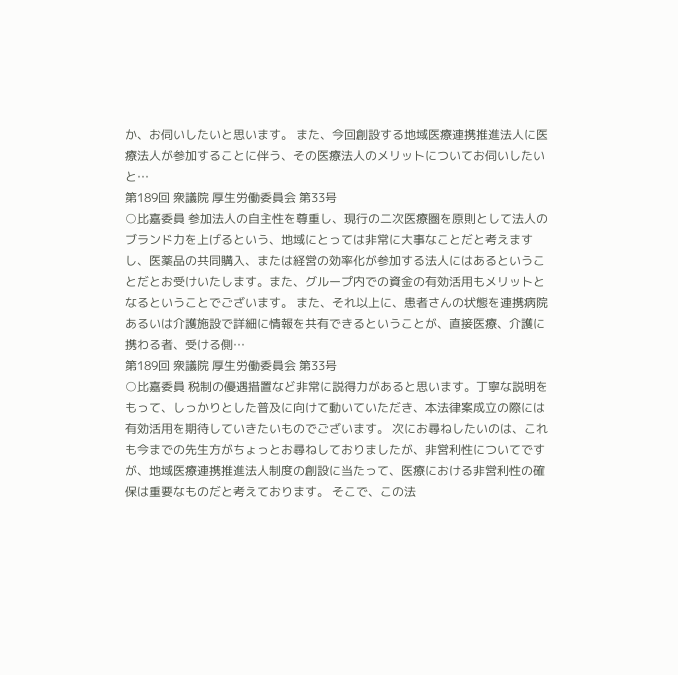か、お伺いしたいと思います。 また、今回創設する地域医療連携推進法人に医療法人が参加することに伴う、その医療法人のメリットについてお伺いしたいと…
第189回 衆議院 厚生労働委員会 第33号
○比嘉委員 参加法人の自主性を尊重し、現行の二次医療圏を原則として法人のブランド力を上げるという、地域にとっては非常に大事なことだと考えますし、医薬品の共同購入、または経営の効率化が参加する法人にはあるということだとお受けいたします。また、グループ内での資金の有効活用もメリットとなるということでございます。 また、それ以上に、患者さんの状態を連携病院あるいは介護施設で詳細に情報を共有できるということが、直接医療、介護に携わる者、受ける側…
第189回 衆議院 厚生労働委員会 第33号
○比嘉委員 税制の優遇措置など非常に説得力があると思います。丁寧な説明をもって、しっかりとした普及に向けて動いていただき、本法律案成立の際には有効活用を期待していきたいものでございます。 次にお尋ねしたいのは、これも今までの先生方がちょっとお尋ねしておりましたが、非営利性についてですが、地域医療連携推進法人制度の創設に当たって、医療における非営利性の確保は重要なものだと考えております。 そこで、この法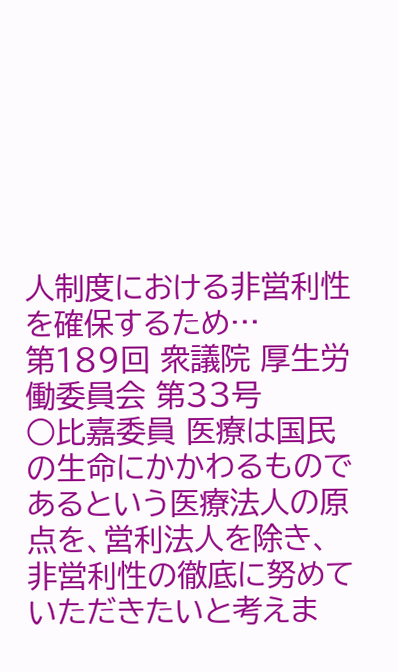人制度における非営利性を確保するため…
第189回 衆議院 厚生労働委員会 第33号
○比嘉委員 医療は国民の生命にかかわるものであるという医療法人の原点を、営利法人を除き、非営利性の徹底に努めていただきたいと考えま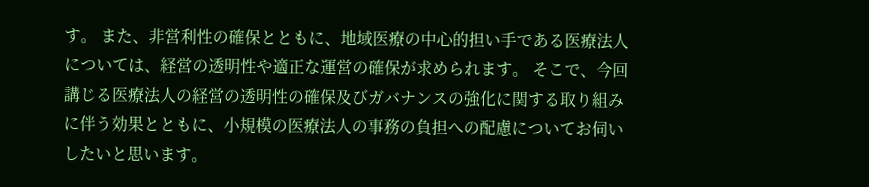す。 また、非営利性の確保とともに、地域医療の中心的担い手である医療法人については、経営の透明性や適正な運営の確保が求められます。 そこで、今回講じる医療法人の経営の透明性の確保及びガバナンスの強化に関する取り組みに伴う効果とともに、小規模の医療法人の事務の負担への配慮についてお伺いしたいと思います。